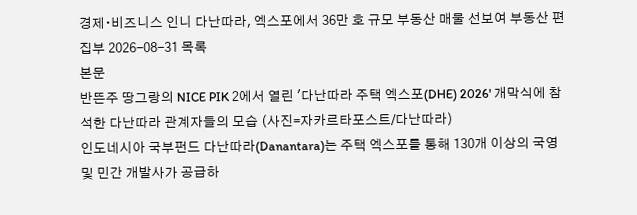경제∙비즈니스 인니 다난따라, 엑스포에서 36만 호 규모 부동산 매물 선보여 부동산 편집부 2026-08-31 목록
본문
반뜬주 땅그랑의 NICE PIK 2에서 열린 '다난따라 주택 엑스포(DHE) 2026' 개막식에 참석한 다난따라 관계자들의 모습 (사진=자카르타포스트/다난따라)
인도네시아 국부펀드 다난따라(Danantara)는 주택 엑스포를 통해 130개 이상의 국영 및 민간 개발사가 공급하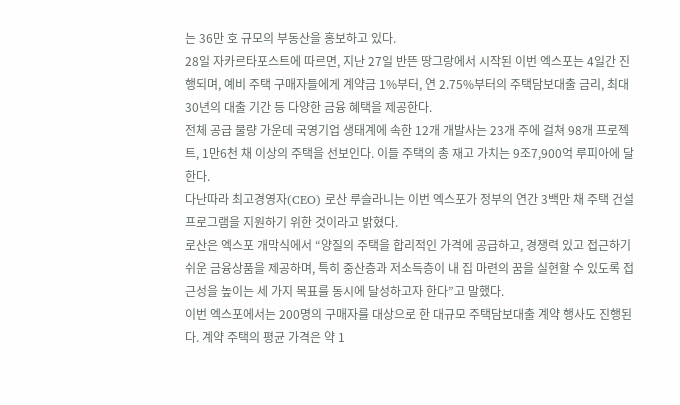는 36만 호 규모의 부동산을 홍보하고 있다.
28일 자카르타포스트에 따르면, 지난 27일 반뜬 땅그랑에서 시작된 이번 엑스포는 4일간 진행되며, 예비 주택 구매자들에게 계약금 1%부터, 연 2.75%부터의 주택담보대출 금리, 최대 30년의 대출 기간 등 다양한 금융 혜택을 제공한다.
전체 공급 물량 가운데 국영기업 생태계에 속한 12개 개발사는 23개 주에 걸쳐 98개 프로젝트, 1만6천 채 이상의 주택을 선보인다. 이들 주택의 총 재고 가치는 9조7,900억 루피아에 달한다.
다난따라 최고경영자(CEO) 로산 루슬라니는 이번 엑스포가 정부의 연간 3백만 채 주택 건설 프로그램을 지원하기 위한 것이라고 밝혔다.
로산은 엑스포 개막식에서 “양질의 주택을 합리적인 가격에 공급하고, 경쟁력 있고 접근하기 쉬운 금융상품을 제공하며, 특히 중산층과 저소득층이 내 집 마련의 꿈을 실현할 수 있도록 접근성을 높이는 세 가지 목표를 동시에 달성하고자 한다”고 말했다.
이번 엑스포에서는 200명의 구매자를 대상으로 한 대규모 주택담보대출 계약 행사도 진행된다. 계약 주택의 평균 가격은 약 1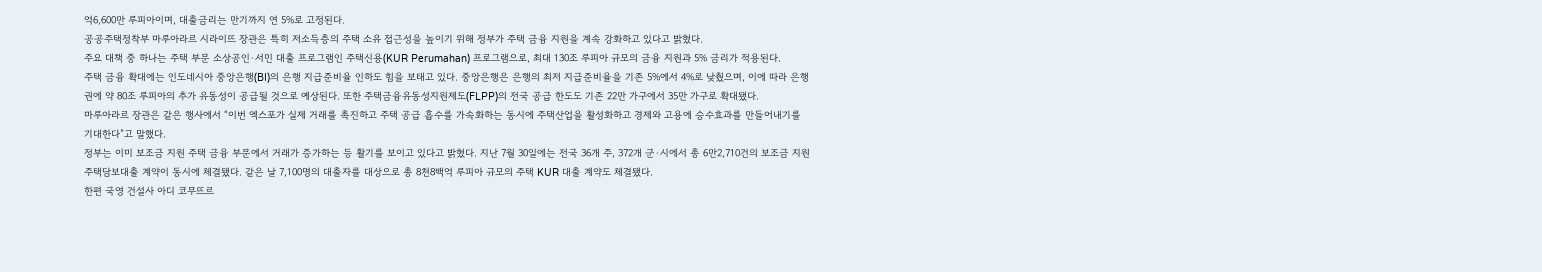억6,600만 루피아이며, 대출금리는 만기까지 연 5%로 고정된다.
공공주택정착부 마루아라르 시라이뜨 장관은 특히 저소득층의 주택 소유 접근성을 높이기 위해 정부가 주택 금융 지원을 계속 강화하고 있다고 밝혔다.
주요 대책 중 하나는 주택 부문 소상공인·서민 대출 프로그램인 주택신용(KUR Perumahan) 프로그램으로, 최대 130조 루피아 규모의 금융 지원과 5% 금리가 적용된다.
주택 금융 확대에는 인도네시아 중앙은행(BI)의 은행 지급준비율 인하도 힘을 보태고 있다. 중앙은행은 은행의 최저 지급준비율을 기존 5%에서 4%로 낮췄으며, 이에 따라 은행권에 약 80조 루피아의 추가 유동성이 공급될 것으로 예상된다. 또한 주택금융유동성지원제도(FLPP)의 전국 공급 한도도 기존 22만 가구에서 35만 가구로 확대됐다.
마루아라르 장관은 같은 행사에서 “이번 엑스포가 실제 거래를 촉진하고 주택 공급 흡수를 가속화하는 동시에 주택산업을 활성화하고 경제와 고용에 승수효과를 만들어내기를 기대한다”고 말했다.
정부는 이미 보조금 지원 주택 금융 부문에서 거래가 증가하는 등 활기를 보이고 있다고 밝혔다. 지난 7월 30일에는 전국 36개 주, 372개 군·시에서 총 6만2,710건의 보조금 지원 주택담보대출 계약이 동시에 체결됐다. 같은 날 7,100명의 대출자를 대상으로 총 8천8백억 루피아 규모의 주택 KUR 대출 계약도 체결됐다.
한편 국영 건설사 아디 코무뜨르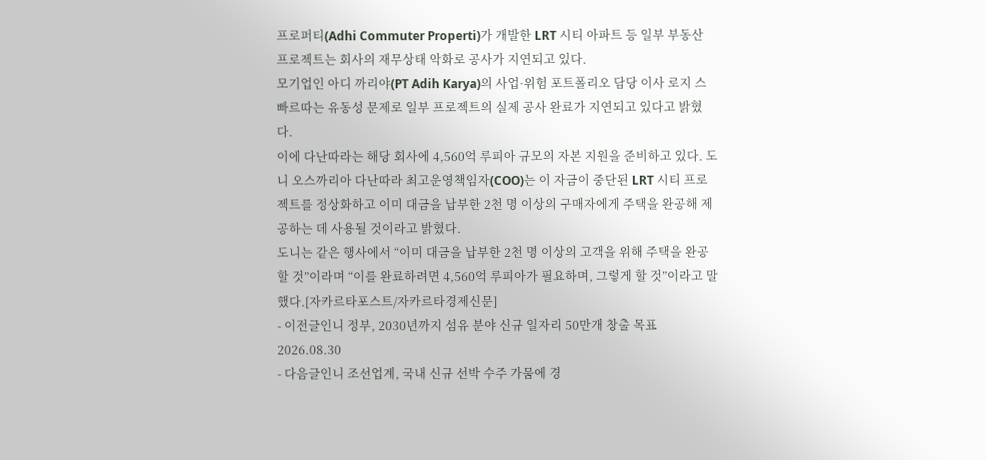프로퍼티(Adhi Commuter Properti)가 개발한 LRT 시티 아파트 등 일부 부동산 프로젝트는 회사의 재무상태 악화로 공사가 지연되고 있다.
모기업인 아디 까리야(PT Adih Karya)의 사업·위험 포트폴리오 담당 이사 로지 스빠르따는 유동성 문제로 일부 프로젝트의 실제 공사 완료가 지연되고 있다고 밝혔다.
이에 다난따라는 해당 회사에 4,560억 루피아 규모의 자본 지원을 준비하고 있다. 도니 오스까리아 다난따라 최고운영책임자(COO)는 이 자금이 중단된 LRT 시티 프로젝트를 정상화하고 이미 대금을 납부한 2천 명 이상의 구매자에게 주택을 완공해 제공하는 데 사용될 것이라고 밝혔다.
도니는 같은 행사에서 “이미 대금을 납부한 2천 명 이상의 고객을 위해 주택을 완공할 것”이라며 “이를 완료하려면 4,560억 루피아가 필요하며, 그렇게 할 것”이라고 말했다.[자카르타포스트/자카르타경제신문]
- 이전글인니 정부, 2030년까지 섬유 분야 신규 일자리 50만개 창출 목표 2026.08.30
- 다음글인니 조선업계, 국내 신규 선박 수주 가뭄에 경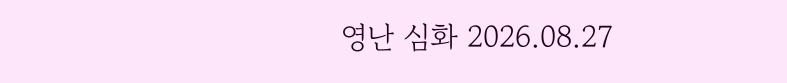영난 심화 2026.08.27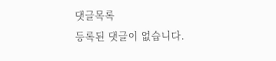댓글목록
등록된 댓글이 없습니다.